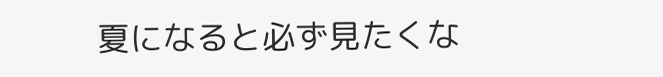夏になると必ず見たくな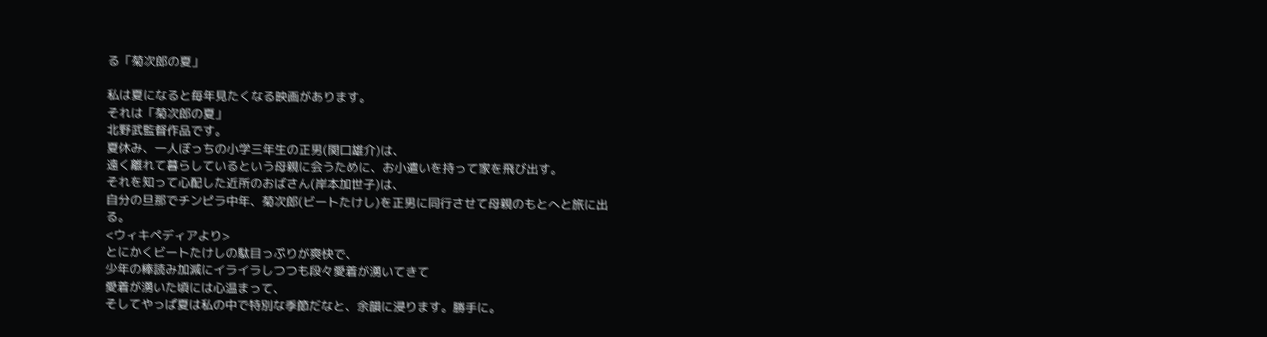る「菊次郎の夏」

私は夏になると毎年見たくなる映画があります。
それは「菊次郎の夏」
北野武監督作品です。
夏休み、一人ぼっちの小学三年生の正男(関口雄介)は、
遠く離れて暮らしているという母親に会うために、お小遣いを持って家を飛び出す。
それを知って心配した近所のおばさん(岸本加世子)は、
自分の旦那でチンピラ中年、菊次郎(ビートたけし)を正男に同行させて母親のもとへと旅に出る。
<ウィキペディアより>
とにかくビートたけしの駄目っぷりが爽快で、
少年の棒読み加減にイライラしつつも段々愛着が湧いてきて
愛着が湧いた頃には心温まって、
そしてやっぱ夏は私の中で特別な季節だなと、余韻に浸ります。勝手に。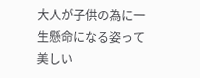大人が子供の為に一生懸命になる姿って美しい